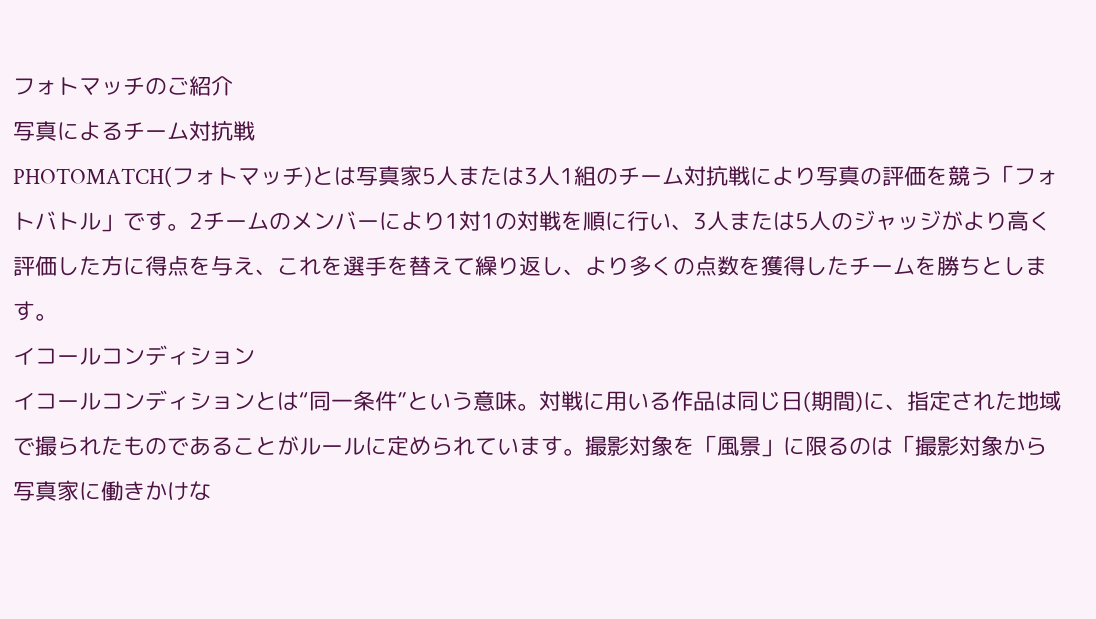フォトマッチのご紹介
写真によるチーム対抗戦
PHOTOMATCH(フォトマッチ)とは写真家5人または3人1組のチーム対抗戦により写真の評価を競う「フォトバトル」です。2チームのメンバーにより1対1の対戦を順に行い、3人または5人のジャッジがより高く評価した方に得点を与え、これを選手を替えて繰り返し、より多くの点数を獲得したチームを勝ちとします。
イコールコンディション
イコールコンディションとは“同一条件”という意味。対戦に用いる作品は同じ日(期間)に、指定された地域で撮られたものであることがルールに定められています。撮影対象を「風景」に限るのは「撮影対象から写真家に働きかけな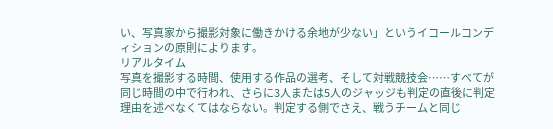い、写真家から撮影対象に働きかける余地が少ない」というイコールコンディションの原則によります。
リアルタイム
写真を撮影する時間、使用する作品の選考、そして対戦競技会……すべてが同じ時間の中で行われ、さらに3人または5人のジャッジも判定の直後に判定理由を述べなくてはならない。判定する側でさえ、戦うチームと同じ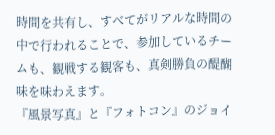時間を共有し、すべてがリアルな時間の中で行われることで、参加しているチームも、観戦する観客も、真剣勝負の醍醐味を味わえます。
『風景写真』と『フォトコン』のジョイ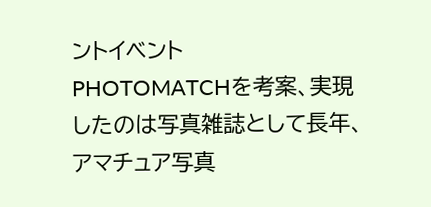ントイベント
PHOTOMATCHを考案、実現したのは写真雑誌として長年、アマチュア写真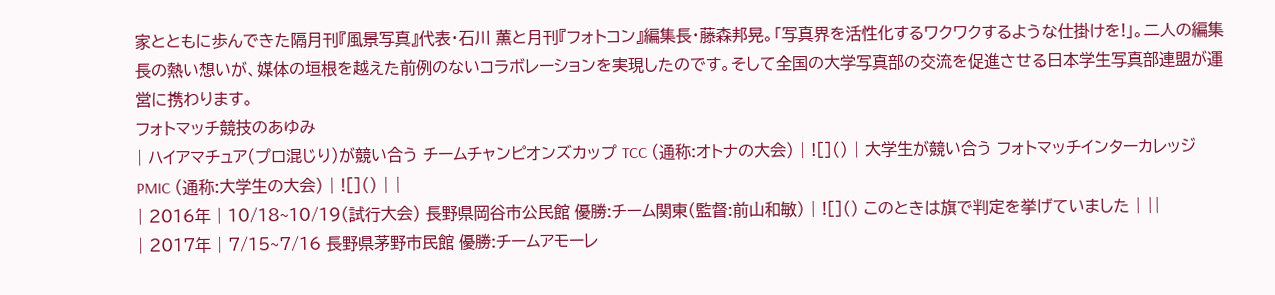家とともに歩んできた隔月刊『風景写真』代表・石川 薫と月刊『フォトコン』編集長・藤森邦晃。「写真界を活性化するワクワクするような仕掛けを!」。二人の編集長の熱い想いが、媒体の垣根を越えた前例のないコラボレーションを実現したのです。そして全国の大学写真部の交流を促進させる日本学生写真部連盟が運営に携わります。
フォトマッチ競技のあゆみ
| ハイアマチュア(プロ混じり)が競い合う チームチャンピオンズカップ TCC (通称:オトナの大会) | ![]() | 大学生が競い合う フォトマッチインターカレッジ PMIC (通称:大学生の大会) | ![]() | |
| 2016年 | 10/18~10/19(試行大会) 長野県岡谷市公民館 優勝:チーム関東(監督:前山和敏) | ![]() このときは旗で判定を挙げていました | ||
| 2017年 | 7/15~7/16 長野県茅野市民館 優勝:チームアモーレ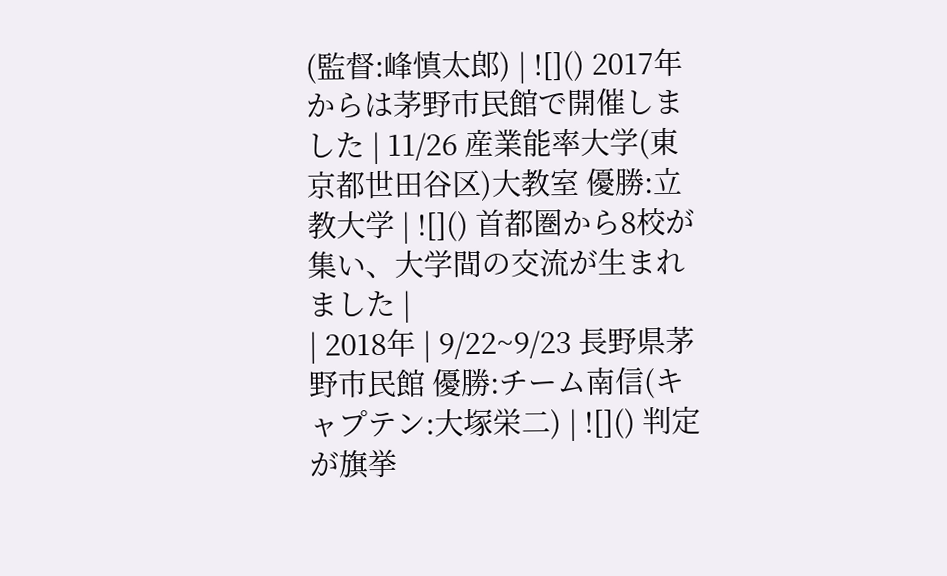(監督:峰慎太郎) | ![]() 2017年からは茅野市民館で開催しました | 11/26 産業能率大学(東京都世田谷区)大教室 優勝:立教大学 | ![]() 首都圏から8校が集い、大学間の交流が生まれました |
| 2018年 | 9/22~9/23 長野県茅野市民館 優勝:チーム南信(キャプテン:大塚栄二) | ![]() 判定が旗挙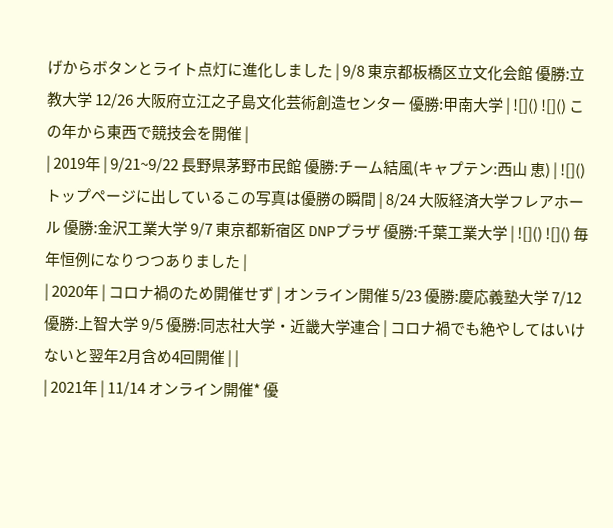げからボタンとライト点灯に進化しました | 9/8 東京都板橋区立文化会館 優勝:立教大学 12/26 ⼤阪府⽴江之⼦島⽂化芸術創造センター 優勝:甲南大学 | ![]() ![]() この年から東西で競技会を開催 |
| 2019年 | 9/21~9/22 長野県茅野市民館 優勝:チーム結風(キャプテン:西山 恵) | ![]() トップページに出しているこの写真は優勝の瞬間 | 8/24 大阪経済大学フレアホール 優勝:金沢工業大学 9/7 東京都新宿区 DNPプラザ 優勝:千葉工業大学 | ![]() ![]() 毎年恒例になりつつありました |
| 2020年 | コロナ禍のため開催せず | オンライン開催 5/23 優勝:慶応義塾大学 7/12 優勝:上智大学 9/5 優勝:同志社大学・近畿大学連合 | コロナ禍でも絶やしてはいけないと翌年2月含め4回開催 | |
| 2021年 | 11/14 オンライン開催* 優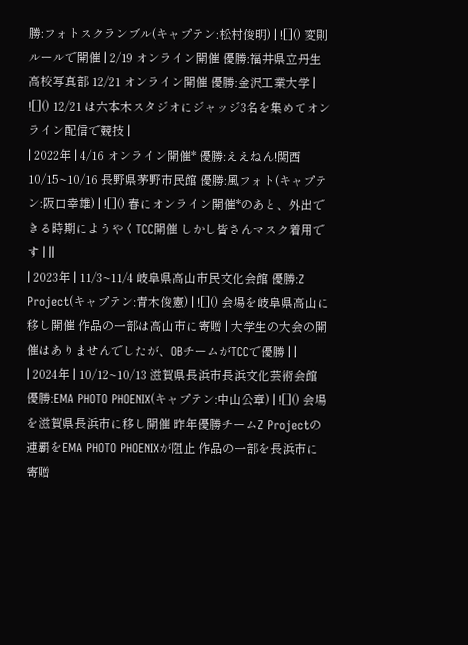勝:フォトスクランブル(キャプテン:松村俊明) | ![]() 変則ルールで開催 | 2/19 オンライン開催 優勝:福井県立丹生高校写真部 12/21 オンライン開催 優勝:金沢工業大学 | ![]() 12/21 は六本木スタジオにジャッジ3名を集めてオンライン配信で競技 |
| 2022年 | 4/16 オンライン開催* 優勝:ええねん!関西 10/15~10/16 長野県茅野市民館 優勝:風フォト(キャプテン:阪口幸雄) | ![]() 春にオンライン開催*のあと、外出できる時期にようやくTCC開催 しかし皆さんマスク着用です | ||
| 2023年 | 11/3~11/4 岐阜県高山市民文化会館 優勝:Z Project(キャプテン:青木俊憲) | ![]() 会場を岐阜県高山に移し開催 作品の一部は高山市に寄贈 | 大学生の大会の開催はありませんでしたが、OBチームがTCCで優勝 | |
| 2024年 | 10/12~10/13 滋賀県長浜市長浜文化芸術会館 優勝:EMA PHOTO PHOENIX(キャプテン:中山公章) | ![]() 会場を滋賀県長浜市に移し開催 昨年優勝チームZ Projectの連覇をEMA PHOTO PHOENIXが阻止 作品の一部を長浜市に寄贈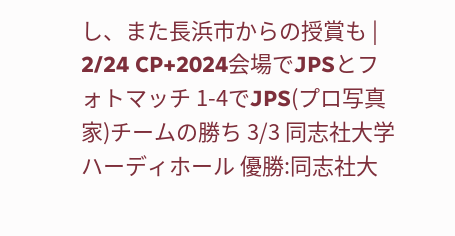し、また長浜市からの授賞も | 2/24 CP+2024会場でJPSとフォトマッチ 1-4でJPS(プロ写真家)チームの勝ち 3/3 同志社大学ハーディホール 優勝:同志社大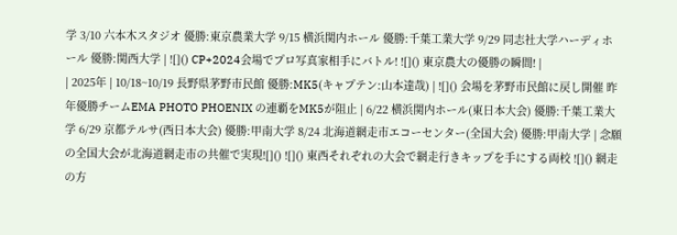学 3/10 六本木スタジオ 優勝:東京農業大学 9/15 横浜関内ホール 優勝:千葉工業大学 9/29 同志社大学ハーディホール 優勝:関西大学 | ![]() CP+2024会場でプロ写真家相手にバトル! ![]() 東京農大の優勝の瞬間! |
| 2025年 | 10/18~10/19 長野県茅野市民館 優勝:MK5(キャプテン:山本達哉) | ![]() 会場を茅野市民館に戻し開催 昨年優勝チームEMA PHOTO PHOENIX の連覇をMK5が阻止 | 6/22 横浜関内ホール(東日本大会) 優勝:千葉工業大学 6/29 京都テルサ(西日本大会) 優勝:甲南大学 8/24 北海道網走市エコーセンター(全国大会) 優勝:甲南大学 | 念願の全国大会が北海道網走市の共催で実現![]() ![]() 東西それぞれの大会で網走行きキップを手にする両校 ![]() 網走の方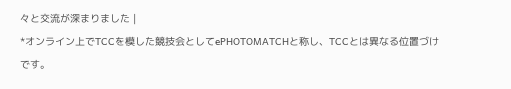々と交流が深まりました |
*オンライン上でTCCを模した競技会としてePHOTOMATCHと称し、TCCとは異なる位置づけです。